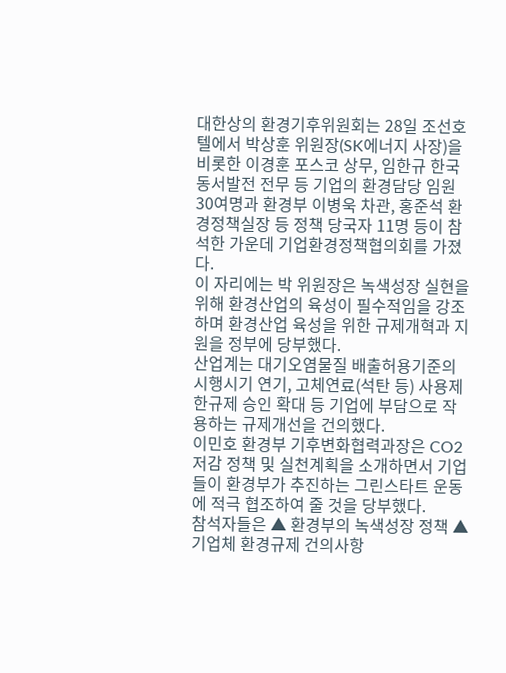대한상의 환경기후위원회는 28일 조선호텔에서 박상훈 위원장(SK에너지 사장)을 비롯한 이경훈 포스코 상무, 임한규 한국동서발전 전무 등 기업의 환경담당 임원 30여명과 환경부 이병욱 차관, 홍준석 환경정책실장 등 정책 당국자 11명 등이 참석한 가운데 기업환경정책협의회를 가졌다.
이 자리에는 박 위원장은 녹색성장 실현을 위해 환경산업의 육성이 필수적임을 강조하며 환경산업 육성을 위한 규제개혁과 지원을 정부에 당부했다.
산업계는 대기오염물질 배출허용기준의 시행시기 연기, 고체연료(석탄 등) 사용제한규제 승인 확대 등 기업에 부담으로 작용하는 규제개선을 건의했다.
이민호 환경부 기후변화협력과장은 CO2 저감 정책 및 실천계획을 소개하면서 기업들이 환경부가 추진하는 그린스타트 운동에 적극 협조하여 줄 것을 당부했다.
참석자들은 ▲ 환경부의 녹색성장 정책 ▲ 기업체 환경규제 건의사항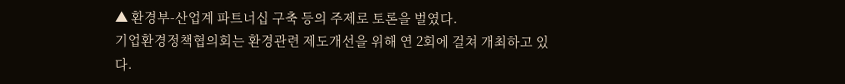▲ 환경부-산업계 파트너십 구축 등의 주제로 토론을 벌였다.
기업환경정책협의회는 환경관련 제도개선을 위해 연 2회에 걸쳐 개최하고 있다.